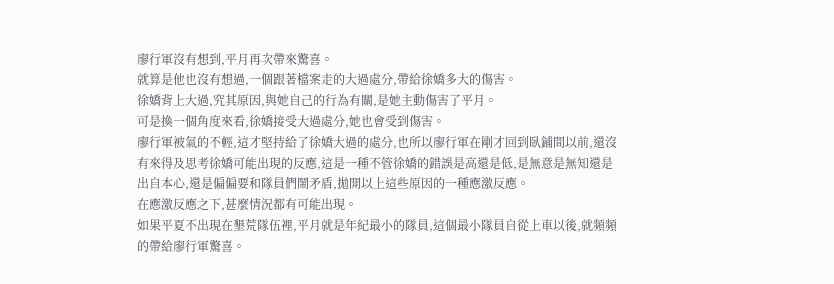廖行軍沒有想到,平月再次帶來驚喜。
就算是他也沒有想過,一個跟著檔案走的大過處分,帶給徐嬌多大的傷害。
徐嬌背上大過,究其原因,與她自己的行為有關,是她主動傷害了平月。
可是換一個角度來看,徐嬌接受大過處分,她也會受到傷害。
廖行軍被氣的不輕,這才堅持給了徐嬌大過的處分,也所以廖行軍在剛才回到臥鋪間以前,還沒有來得及思考徐嬌可能出現的反應,這是一種不管徐嬌的錯誤是高還是低,是無意是無知還是出自本心,還是偏偏要和隊員們鬧矛盾,拋開以上這些原因的一種應激反應。
在應激反應之下,甚麼情況都有可能出現。
如果平夏不出現在墾荒隊伍裡,平月就是年紀最小的隊員,這個最小隊員自從上車以後,就頻頻的帶給廖行軍驚喜。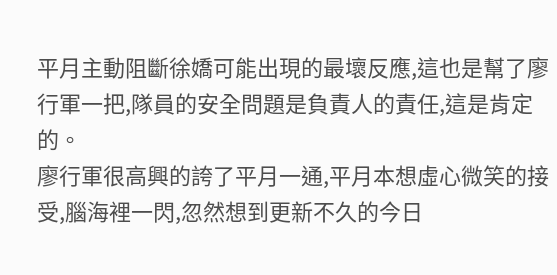平月主動阻斷徐嬌可能出現的最壞反應,這也是幫了廖行軍一把,隊員的安全問題是負責人的責任,這是肯定的。
廖行軍很高興的誇了平月一通,平月本想虛心微笑的接受,腦海裡一閃,忽然想到更新不久的今日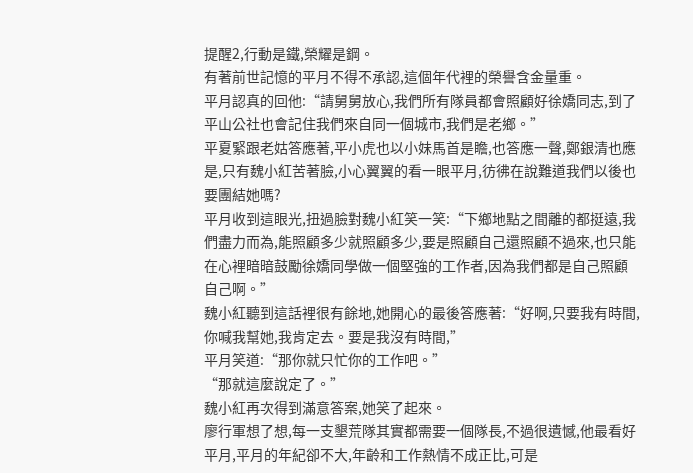提醒2,行動是鐵,榮耀是鋼。
有著前世記憶的平月不得不承認,這個年代裡的榮譽含金量重。
平月認真的回他:“請舅舅放心,我們所有隊員都會照顧好徐嬌同志,到了平山公社也會記住我們來自同一個城市,我們是老鄉。”
平夏緊跟老姑答應著,平小虎也以小妹馬首是瞻,也答應一聲,鄭銀清也應是,只有魏小紅苦著臉,小心翼翼的看一眼平月,彷彿在說難道我們以後也要團結她嗎?
平月收到這眼光,扭過臉對魏小紅笑一笑:“下鄉地點之間離的都挺遠,我們盡力而為,能照顧多少就照顧多少,要是照顧自己還照顧不過來,也只能在心裡暗暗鼓勵徐嬌同學做一個堅強的工作者,因為我們都是自己照顧自己啊。”
魏小紅聽到這話裡很有餘地,她開心的最後答應著:“好啊,只要我有時間,你喊我幫她,我肯定去。要是我沒有時間,”
平月笑道:“那你就只忙你的工作吧。”
“那就這麼說定了。”
魏小紅再次得到滿意答案,她笑了起來。
廖行軍想了想,每一支墾荒隊其實都需要一個隊長,不過很遺憾,他最看好平月,平月的年紀卻不大,年齡和工作熱情不成正比,可是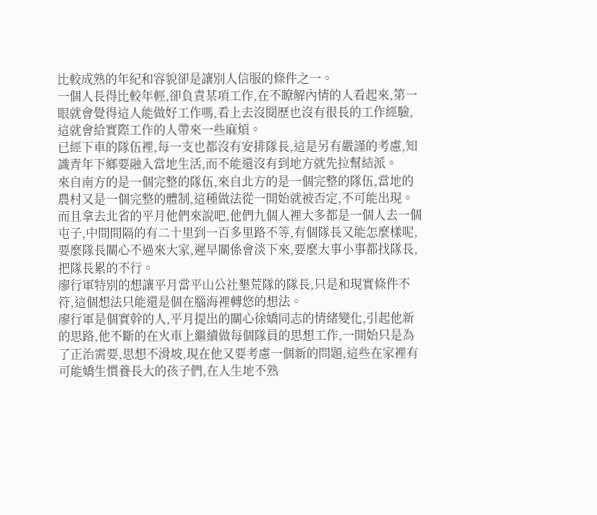比較成熟的年紀和容貌卻是讓別人信服的條件之一。
一個人長得比較年輕,卻負責某項工作,在不瞭解內情的人看起來,第一眼就會覺得這人能做好工作嗎,看上去沒閱歷也沒有很長的工作經驗,這就會給實際工作的人帶來一些麻煩。
已經下車的隊伍裡,每一支也都沒有安排隊長,這是另有嚴謹的考慮,知識青年下鄉要融入當地生活,而不能還沒有到地方就先拉幫結派。
來自南方的是一個完整的隊伍,來自北方的是一個完整的隊伍,當地的農村又是一個完整的體制,這種做法從一開始就被否定,不可能出現。
而且拿去北省的平月他們來說吧,他們九個人裡大多都是一個人去一個屯子,中間間隔的有二十里到一百多里路不等,有個隊長又能怎麼樣呢,要麼隊長關心不過來大家,遲早關係會淡下來,要麼大事小事都找隊長,把隊長累的不行。
廖行軍特別的想讓平月當平山公社墾荒隊的隊長,只是和現實條件不符,這個想法只能還是個在腦海裡轉悠的想法。
廖行軍是個實幹的人,平月提出的關心徐嬌同志的情緒變化,引起他新的思路,他不斷的在火車上繼續做每個隊員的思想工作,一開始只是為了正治需要,思想不滑坡,現在他又要考慮一個新的問題,這些在家裡有可能嬌生慣養長大的孩子們,在人生地不熟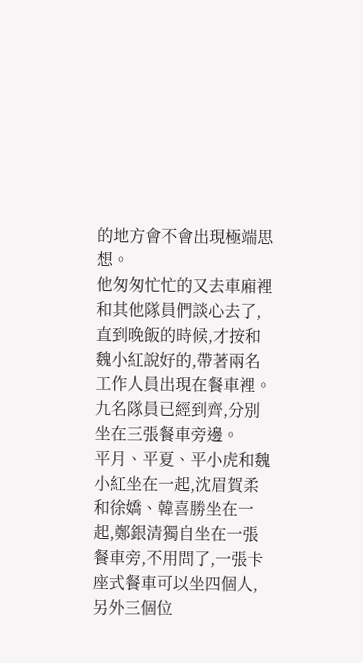的地方會不會出現極端思想。
他匆匆忙忙的又去車廂裡和其他隊員們談心去了,直到晚飯的時候,才按和魏小紅說好的,帶著兩名工作人員出現在餐車裡。
九名隊員已經到齊,分別坐在三張餐車旁邊。
平月、平夏、平小虎和魏小紅坐在一起,沈眉賀柔和徐嬌、韓喜勝坐在一起,鄭銀清獨自坐在一張餐車旁,不用問了,一張卡座式餐車可以坐四個人,另外三個位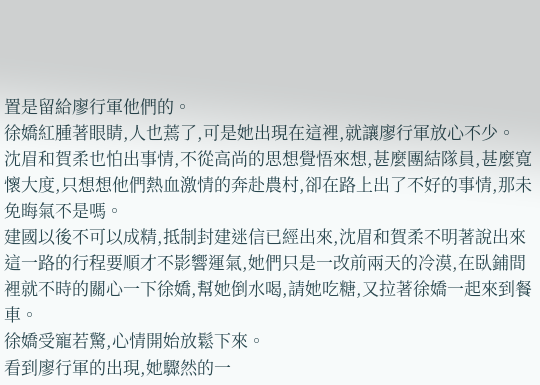置是留給廖行軍他們的。
徐嬌紅腫著眼睛,人也蔫了,可是她出現在這裡,就讓廖行軍放心不少。
沈眉和賀柔也怕出事情,不從高尚的思想覺悟來想,甚麼團結隊員,甚麼寬懷大度,只想想他們熱血激情的奔赴農村,卻在路上出了不好的事情,那未免晦氣不是嗎。
建國以後不可以成精,抵制封建迷信已經出來,沈眉和賀柔不明著說出來這一路的行程要順才不影響運氣,她們只是一改前兩天的冷漠,在臥鋪間裡就不時的關心一下徐嬌,幫她倒水喝,請她吃糖,又拉著徐嬌一起來到餐車。
徐嬌受寵若驚,心情開始放鬆下來。
看到廖行軍的出現,她驟然的一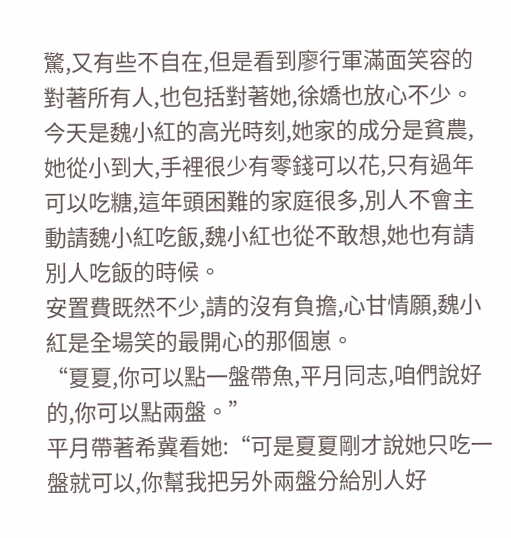驚,又有些不自在,但是看到廖行軍滿面笑容的對著所有人,也包括對著她,徐嬌也放心不少。
今天是魏小紅的高光時刻,她家的成分是貧農,她從小到大,手裡很少有零錢可以花,只有過年可以吃糖,這年頭困難的家庭很多,別人不會主動請魏小紅吃飯,魏小紅也從不敢想,她也有請別人吃飯的時候。
安置費既然不少,請的沒有負擔,心甘情願,魏小紅是全場笑的最開心的那個崽。
“夏夏,你可以點一盤帶魚,平月同志,咱們說好的,你可以點兩盤。”
平月帶著希冀看她:“可是夏夏剛才說她只吃一盤就可以,你幫我把另外兩盤分給別人好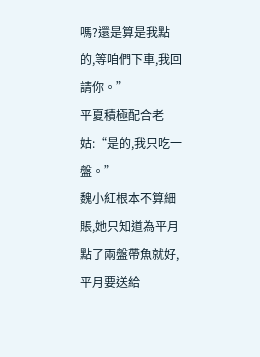嗎?還是算是我點的,等咱們下車,我回請你。”
平夏積極配合老姑:“是的,我只吃一盤。”
魏小紅根本不算細賬,她只知道為平月點了兩盤帶魚就好,平月要送給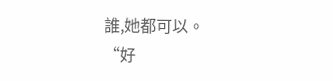誰,她都可以。
“好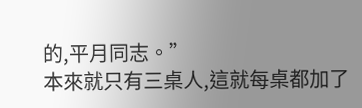的,平月同志。”
本來就只有三桌人,這就每桌都加了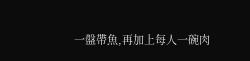一盤帶魚,再加上每人一碗肉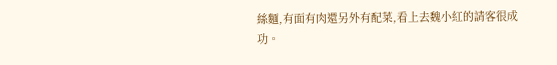絲麵,有面有肉還另外有配菜,看上去魏小紅的請客很成功。